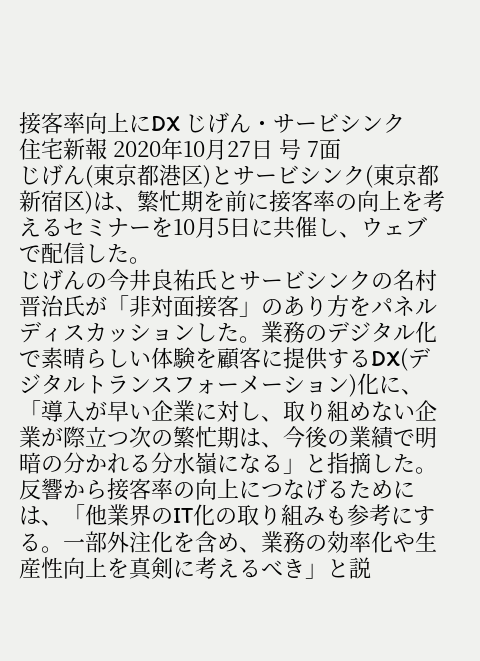接客率向上にDX じげん・サービシンク
住宅新報 2020年10月27日 号 7面
じげん(東京都港区)とサービシンク(東京都新宿区)は、繁忙期を前に接客率の向上を考えるセミナーを10月5日に共催し、ウェブで配信した。
じげんの今井良祐氏とサービシンクの名村晋治氏が「非対面接客」のあり方をパネルディスカッションした。業務のデジタル化で素晴らしい体験を顧客に提供するDX(デジタルトランスフォーメーション)化に、「導入が早い企業に対し、取り組めない企業が際立つ次の繁忙期は、今後の業績で明暗の分かれる分水嶺になる」と指摘した。
反響から接客率の向上につなげるためには、「他業界のIT化の取り組みも参考にする。一部外注化を含め、業務の効率化や生産性向上を真剣に考えるべき」と説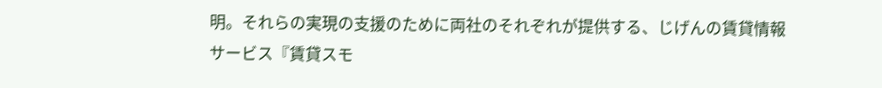明。それらの実現の支援のために両社のそれぞれが提供する、じげんの賃貸情報サービス『賃貸スモ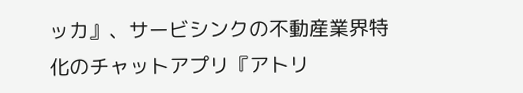ッカ』、サービシンクの不動産業界特化のチャットアプリ『アトリ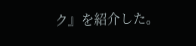ク』を紹介した。